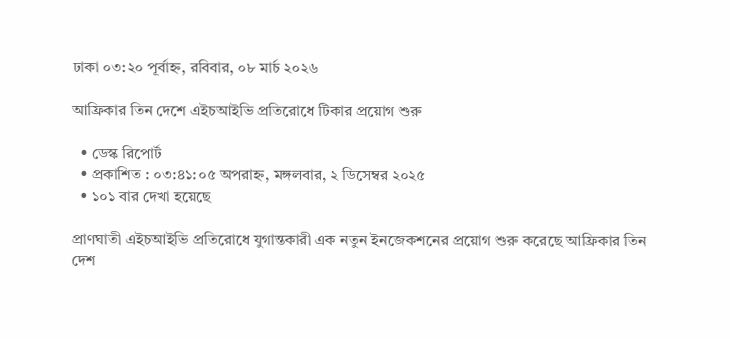ঢাকা ০৩:২০ পূর্বাহ্ন, রবিবার, ০৮ মার্চ ২০২৬

আফ্রিকার তিন দেশে এইচআইভি প্রতিরোধে টিকার প্রয়োগ শুরু

  • ডেস্ক রিপোর্ট
  • প্রকাশিত : ০৩:৪১:০৫ অপরাহ্ন, মঙ্গলবার, ২ ডিসেম্বর ২০২৫
  • ১০১ বার দেখা হয়েছে

প্রাণঘাতী এইচআইভি প্রতিরোধে যুগান্তকারী এক নতুন ইনজেকশনের প্রয়োগ শুরু করেছে আফ্রিকার তিন দেশ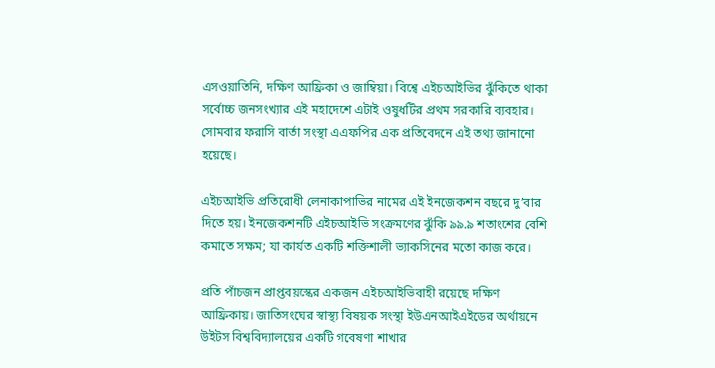এসওয়াতিনি, দক্ষিণ আফ্রিকা ও জাম্বিয়া। বিশ্বে এইচআইভির ঝুঁকিতে থাকা সর্বোচ্চ জনসংখ্যার এই মহাদেশে এটাই ওষুধটির প্রথম সরকারি ব্যবহার। সোমবার ফরাসি বার্তা সংস্থা এএফপির এক প্রতিবেদনে এই তথ্য জানানো হয়েছে।

এইচআইভি প্রতিরোধী লেনাকাপাভির নামের এই ইনজেকশন বছরে দু’বার দিতে হয়। ইনজেকশনটি এইচআইভি সংক্রমণের ঝুঁকি ৯৯.৯ শতাংশের বেশি কমাতে সক্ষম; যা কার্যত একটি শক্তিশালী ভ্যাকসিনের মতো কাজ করে।

প্রতি পাঁচজন প্রাপ্তবয়স্কের একজন এইচআইভিবাহী রয়েছে দক্ষিণ আফ্রিকায়। জাতিসংঘের স্বাস্থ্য বিষয়ক সংস্থা ইউএনআইএইডের অর্থায়নে উইটস বিশ্ববিদ্যালয়ের একটি গবেষণা শাখার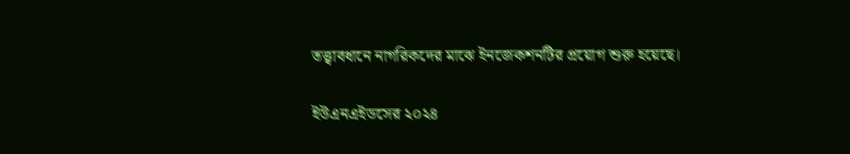তত্ত্বাবধানে নাগরিকদের মাঝে ইনজেকশনটির প্রয়োগ শুরু হয়েছে।

ইউএনএইডসের ২০২৪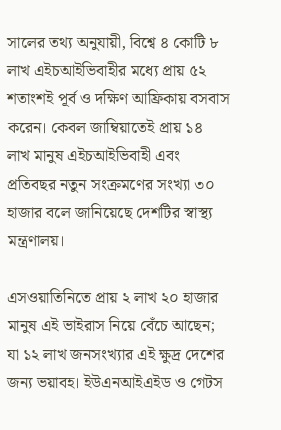সালের তথ্য অনুযায়ী, বিশ্বে ৪ কোটি ৮ লাখ এইচআইভিবাহীর মধ্যে প্রায় ৫২ শতাংশই পূর্ব ও দক্ষিণ আফ্রিকায় বসবাস করেন। কেবল জাম্বিয়াতেই প্রায় ১৪ লাখ মানুষ এইচআইভিবাহী এবং প্রতিবছর নতুন সংক্রমণের সংখ্যা ৩০ হাজার বলে জানিয়েছে দেশটির স্বাস্থ্য মন্ত্রণালয়।

এসওয়াতিনিতে প্রায় ২ লাখ ২০ হাজার মানুষ এই ভাইরাস নিয়ে বেঁচে আছেন; যা ১২ লাখ জনসংখ্যার এই ক্ষুদ্র দেশের জন্য ভয়াবহ। ইউএনআইএইড ও গেটস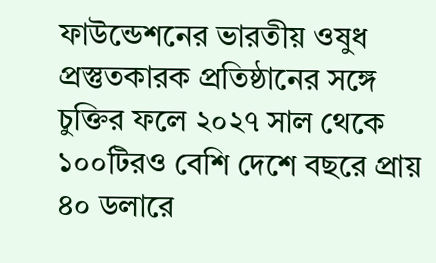ফাউন্ডেশনের ভারতীয় ওষুধ প্রস্তুতকারক প্রতিষ্ঠানের সঙ্গে চুক্তির ফলে ২০২৭ সাল থেকে ১০০টিরও বেশি দেশে বছরে প্রায় ৪০ ডলারে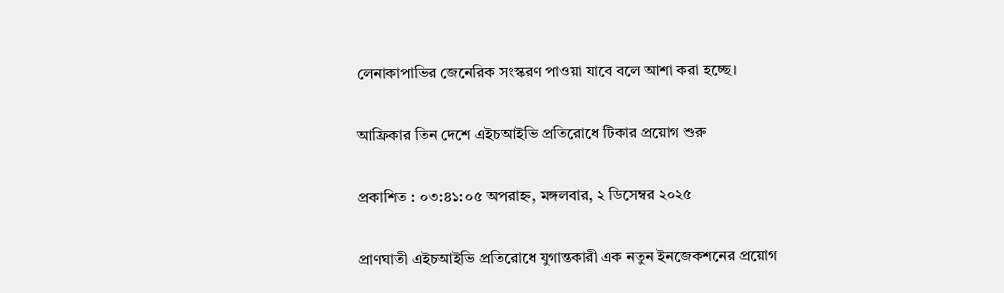লেনাকাপাভির জেনেরিক সংস্করণ পাওয়া যাবে বলে আশা করা হচ্ছে।

আফ্রিকার তিন দেশে এইচআইভি প্রতিরোধে টিকার প্রয়োগ শুরু

প্রকাশিত : ০৩:৪১:০৫ অপরাহ্ন, মঙ্গলবার, ২ ডিসেম্বর ২০২৫

প্রাণঘাতী এইচআইভি প্রতিরোধে যুগান্তকারী এক নতুন ইনজেকশনের প্রয়োগ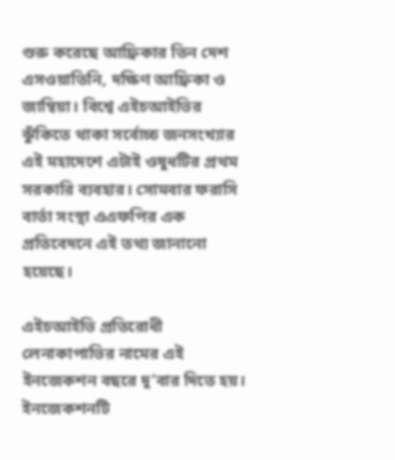শুরু করেছে আফ্রিকার তিন দেশ এসওয়াতিনি, দক্ষিণ আফ্রিকা ও জাম্বিয়া। বিশ্বে এইচআইভির ঝুঁকিতে থাকা সর্বোচ্চ জনসংখ্যার এই মহাদেশে এটাই ওষুধটির প্রথম সরকারি ব্যবহার। সোমবার ফরাসি বার্তা সংস্থা এএফপির এক প্রতিবেদনে এই তথ্য জানানো হয়েছে।

এইচআইভি প্রতিরোধী লেনাকাপাভির নামের এই ইনজেকশন বছরে দু’বার দিতে হয়। ইনজেকশনটি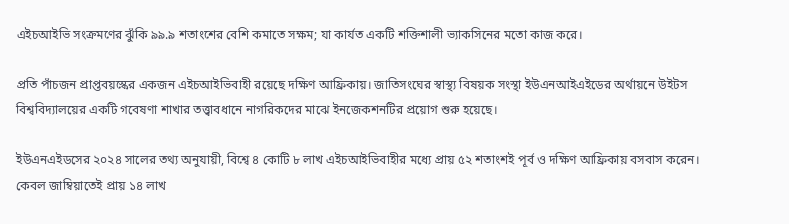এইচআইভি সংক্রমণের ঝুঁকি ৯৯.৯ শতাংশের বেশি কমাতে সক্ষম; যা কার্যত একটি শক্তিশালী ভ্যাকসিনের মতো কাজ করে।

প্রতি পাঁচজন প্রাপ্তবয়স্কের একজন এইচআইভিবাহী রয়েছে দক্ষিণ আফ্রিকায়। জাতিসংঘের স্বাস্থ্য বিষয়ক সংস্থা ইউএনআইএইডের অর্থায়নে উইটস বিশ্ববিদ্যালয়ের একটি গবেষণা শাখার তত্ত্বাবধানে নাগরিকদের মাঝে ইনজেকশনটির প্রয়োগ শুরু হয়েছে।

ইউএনএইডসের ২০২৪ সালের তথ্য অনুযায়ী, বিশ্বে ৪ কোটি ৮ লাখ এইচআইভিবাহীর মধ্যে প্রায় ৫২ শতাংশই পূর্ব ও দক্ষিণ আফ্রিকায় বসবাস করেন। কেবল জাম্বিয়াতেই প্রায় ১৪ লাখ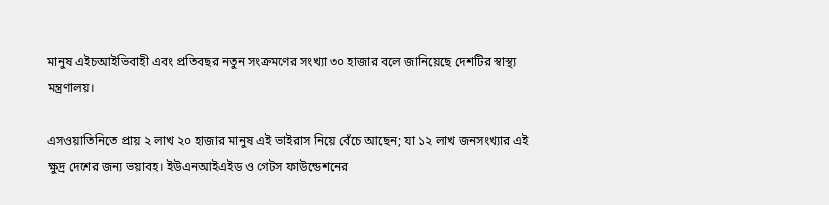মানুষ এইচআইভিবাহী এবং প্রতিবছর নতুন সংক্রমণের সংখ্যা ৩০ হাজার বলে জানিয়েছে দেশটির স্বাস্থ্য মন্ত্রণালয়।

এসওয়াতিনিতে প্রায় ২ লাখ ২০ হাজার মানুষ এই ভাইরাস নিয়ে বেঁচে আছেন; যা ১২ লাখ জনসংখ্যার এই ক্ষুদ্র দেশের জন্য ভয়াবহ। ইউএনআইএইড ও গেটস ফাউন্ডেশনের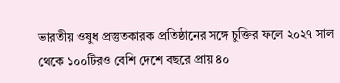ভারতীয় ওষুধ প্রস্তুতকারক প্রতিষ্ঠানের সঙ্গে চুক্তির ফলে ২০২৭ সাল থেকে ১০০টিরও বেশি দেশে বছরে প্রায় ৪০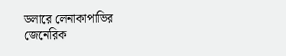ডলারে লেনাকাপাভির জেনেরিক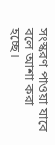সংস্করণ পাওয়া যাবে বলে আশা করা হচ্ছে।